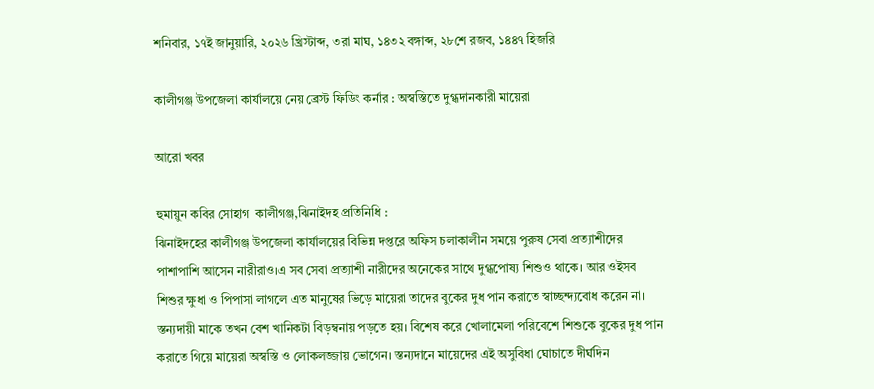শনিবার, ১৭ই জানুয়ারি, ২০২৬ খ্রিস্টাব্দ, ৩রা মাঘ, ১৪৩২ বঙ্গাব্দ, ২৮শে রজব, ১৪৪৭ হিজরি

কালীগঞ্জ উপজেলা কার্যালয়ে নেয় ব্রেস্ট ফিডিং কর্নার : অস্বস্তিতে দুগ্ধদানকারী মায়েরা

আরো খবর

হুমায়ুন কবির সোহাগ  কালীগঞ্জ,ঝিনাইদহ প্রতিনিধি :
ঝিনাইদহের কালীগঞ্জ উপজেলা কার্যালয়ের বিভিন্ন দপ্তরে অফিস চলাকালীন সময়ে পুরুষ সেবা প্রত্যাশীদের পাশাপাশি আসেন নারীরাও।এ সব সেবা প্রত্যাশী নারীদের অনেকের সাথে দুগ্ধপোষ্য শিশুও থাকে। আর ওইসব শিশুর ক্ষুধা ও পিপাসা লাগলে এত মানুষের ভিড়ে মায়েরা তাদের বুকের দুধ পান করাতে স্বাচ্ছন্দ্যবোধ করেন না। স্তন্যদায়ী মাকে তখন বেশ খানিকটা বিড়ম্বনায় পড়তে হয়। বিশেষ করে খোলামেলা পরিবেশে শিশুকে বুকের দুধ পান করাতে গিয়ে মায়েরা অস্বস্তি ও লোকলজ্জায় ভোগেন। স্তন্যদানে মায়েদের এই অসুবিধা ঘোচাতে দীর্ঘদিন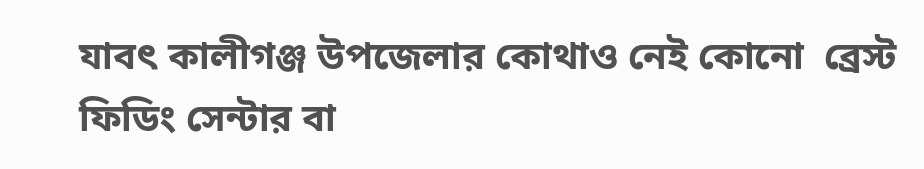যাবৎ কালীগঞ্জ উপজেলার কোথাও নেই কোনো  ব্রেস্ট ফিডিং সেন্টার বা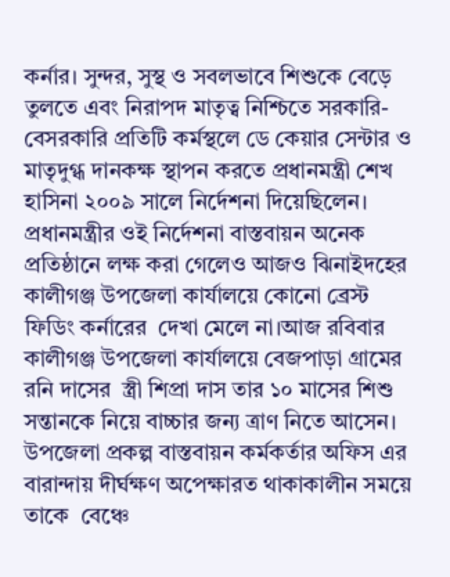কর্নার। সুন্দর, সুস্থ ও সবলভাবে শিশুকে বেড়ে তুলতে এবং নিরাপদ মাতৃত্ব নিশ্চিতে সরকারি-বেসরকারি প্রতিটি কর্মস্থলে ডে কেয়ার সেন্টার ও মাতৃদুগ্ধ দানকক্ষ স্থাপন করতে প্রধানমন্ত্রী শেখ হাসিনা ২০০৯ সালে নির্দেশনা দিয়েছিলেন। প্রধানমন্ত্রীর ওই নির্দেশনা বাস্তবায়ন অনেক প্রতিষ্ঠানে লক্ষ করা গেলেও আজও ঝিনাইদহের কালীগঞ্জ উপজেলা কার্যালয়ে কোনো ব্রেস্ট ফিডিং কর্নারের  দেখা মেলে না।আজ রবিবার কালীগঞ্জ উপজেলা কার্যালয়ে বেজপাড়া গ্রামের রনি দাসের  স্ত্রী শিপ্রা দাস তার ১০ মাসের শিশু সন্তানকে নিয়ে বাচ্চার জন্য ত্রাণ নিতে আসেন। উপজেলা প্রকল্প বাস্তবায়ন কর্মকর্তার অফিস এর বারান্দায় দীর্ঘক্ষণ অপেক্ষারত থাকাকালীন সময়ে তাকে  বেঞ্চে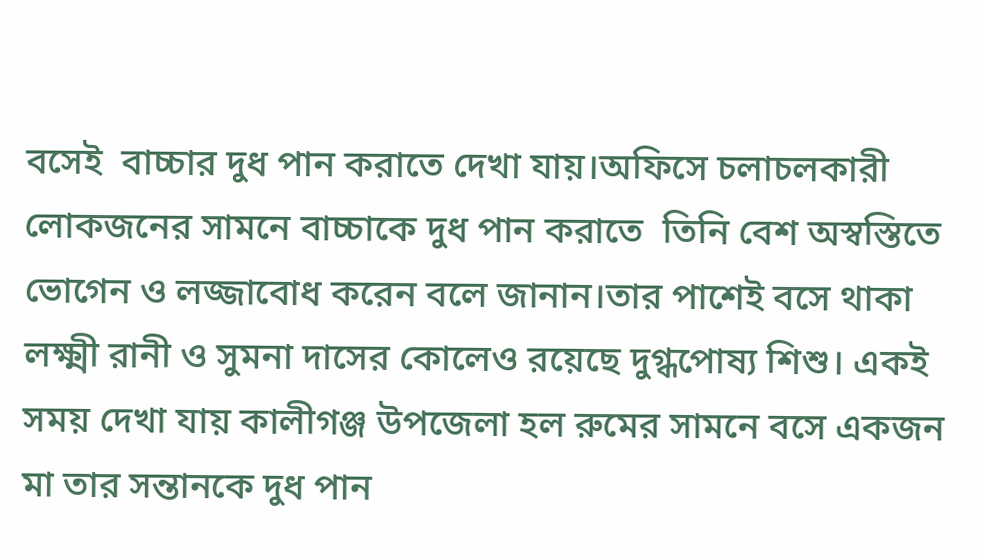বসেই  বাচ্চার দুধ পান করাতে দেখা যায়।অফিসে চলাচলকারী লোকজনের সামনে বাচ্চাকে দুধ পান করাতে  তিনি বেশ অস্বস্তিতে ভোগেন ও লজ্জাবোধ করেন বলে জানান।তার পাশেই বসে থাকা লক্ষ্মী রানী ও সুমনা দাসের কোলেও রয়েছে দুগ্ধপোষ্য শিশু। একই সময় দেখা যায় কালীগঞ্জ উপজেলা হল রুমের সামনে বসে একজন মা তার সন্তানকে দুধ পান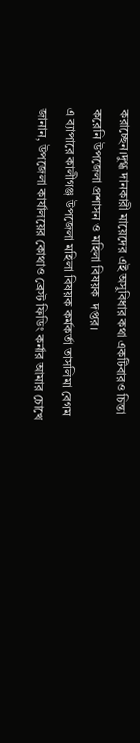করাচ্ছেন।দুগ্ধ দানকারী মায়েদের এই অসুবিধার কথা একটিবারও চিন্তা করেনি উপজেলা প্রশাসন ও মহিলা বিষয়ক  দপ্তর।
এ ব্যাপারে কালীগঞ্জ উপজেলা মহিলা বিষয়ক কর্মকর্তা তাসলিমা বেগম জানান, উপজেলা কার্যালয়ের কোথাও ব্রেস্ট ফিডিং কর্নার আমার চোখে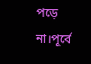পড়ে না।পূর্বে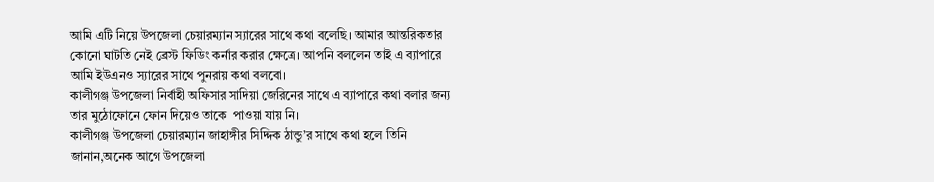আমি এটি নিয়ে উপজেলা চেয়ারম্যান স্যারের সাথে কথা বলেছি। আমার আন্তরিকতার কোনো ঘাটতি নেই ব্রেস্ট ফিডিং কর্নার করার ক্ষেত্রে। আপনি বললেন তাই এ ব্যাপারে আমি ইউএনও স্যারের সাথে পুনরায় কথা বলবো।
কালীগঞ্জ উপজেলা নির্বাহী অফিসার সাদিয়া জেরিনের সাথে এ ব্যাপারে কথা বলার জন্য তার মুঠোফোনে ফোন দিয়েও তাকে  পাওয়া যায় নি।
কালীগঞ্জ উপজেলা চেয়ারম্যান জাহাঙ্গীর সিদ্দিক ঠান্ডু’র সাথে কথা হলে তিনি জানান,অনেক আগে উপজেলা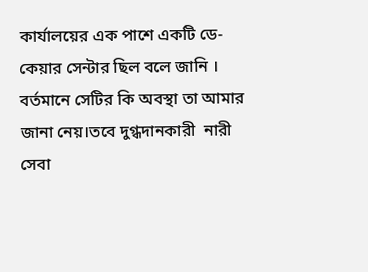কার্যালয়ের এক পাশে একটি ডে-কেয়ার সেন্টার ছিল বলে জানি । বর্তমানে সেটির কি অবস্থা তা আমার জানা নেয়।তবে দুগ্ধদানকারী  নারী সেবা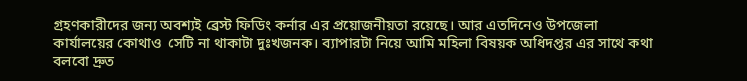গ্রহণকারীদের জন্য অবশ্যই ব্রেস্ট ফিডিং কর্নার এর প্রয়োজনীয়তা রয়েছে। আর এতদিনেও উপজেলা কার্যালয়ের কোথাও  সেটি না থাকাটা দুঃখজনক। ব্যাপারটা নিয়ে আমি মহিলা বিষয়ক অধিদপ্তর এর সাথে কথা বলবো দ্রুত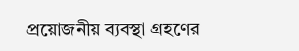প্রয়োজনীয় ব্যবস্থা গ্রহণের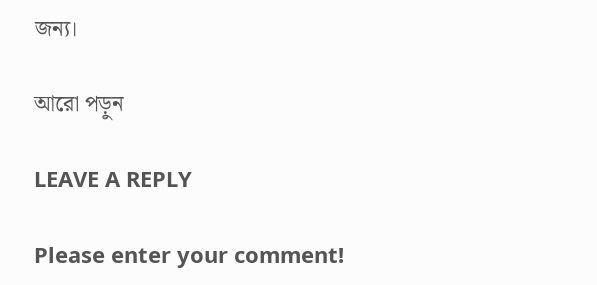জন্য।

আরো পড়ুন

LEAVE A REPLY

Please enter your comment!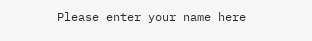Please enter your name here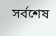সর্বশেষ